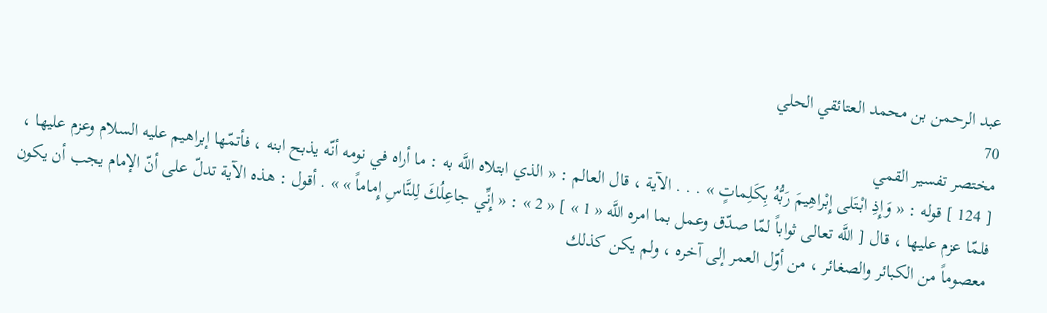عبد الرحمن بن محمد العتائقي الحلي
70
مختصر تفسير القمي
[ 124 ] قوله : « وَإِذِ ابْتَلى إِبْراهِيمَ رَبُّهُ بِكَلِماتٍ » . . . الآية ، قال العالم : « الذي ابتلاه اللَّه به : ما أراه في نومه أنّه يذبح ابنه ، فأتمّها إبراهيم عليه السلام وعزم عليها ، فلمّا عزم عليها ، قال [ اللَّه تعالى ثواباً لمّا صدّق وعمل بما امره اللَّه « 1 » ] « 2 » : « إِنِّي جاعِلُكَ لِلنَّاسِ إِماماً » » . أقول : هذه الآية تدلّ على أنّ الإمام يجب أن يكون معصوماً من الكبائر والصغائر ، من أوّل العمر إلى آخره ، ولم يكن كذلك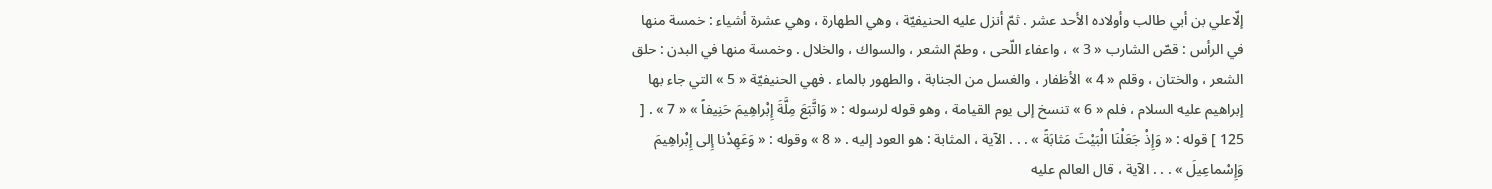إلّاعلي بن أبي طالب وأولاده الأحد عشر . ثمّ أنزل عليه الحنيفيّة ، وهي الطهارة ، وهي عشرة أشياء : خمسة منها في الرأس : قصّ الشارب « 3 » ، واعفاء اللّحى ، وطمّ الشعر ، والسواك ، والخلال . وخمسة منها في البدن : حلق الشعر ، والختان ، وقلم « 4 » الأظفار ، والغسل من الجنابة ، والطهور بالماء . فهي الحنيفيّة « 5 » التي جاء بها إبراهيم عليه السلام ، فلم « 6 » تنسخ إلى يوم القيامة ، وهو قوله لرسوله : « وَاتَّبَعَ مِلَّةَ إِبْراهِيمَ حَنِيفاً » « 7 » . [ 125 ] قوله : « وَإِذْ جَعَلْنَا الْبَيْتَ مَثابَةً » . . . الآية ، المثابة : هو العود إليه . « 8 » وقوله : « وَعَهِدْنا إِلى إِبْراهِيمَ وَإِسْماعِيلَ » . . . الآية ، قال العالم عليه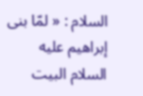السلام : « لمّا بنى إبراهيم عليه السلام البيت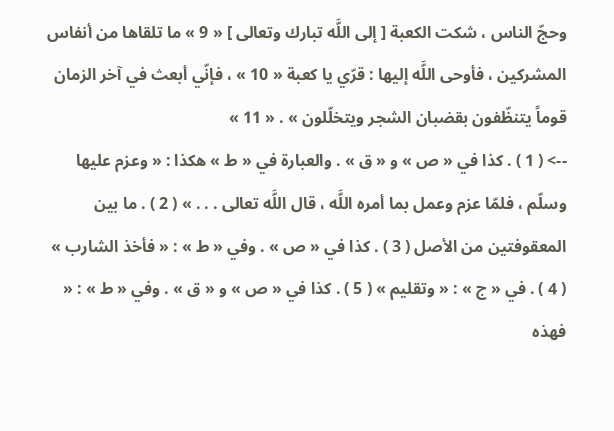وحجّ الناس ، شكت الكعبة [ إلى اللَّه تبارك وتعالى ] « 9 » ما تلقاها من أنفاس المشركين ، فأوحى اللَّه إليها : قرّي يا كعبة « 10 » ، فإنّي أبعث في آخر الزمان قوماً يتنظّفون بقضبان الشجر ويتخلّلون » . « 11 »
--> ( 1 ) . كذا في « ص » و « ق » . والعبارة في « ط » هكذا : « وعزم عليها وسلّم ، فلمّا عزم وعمل بما أمره اللَّه ، قال اللَّه تعالى . . . » ( 2 ) . ما بين المعقوفتين من الأصل ( 3 ) . كذا في « ص » . وفي « ط » : « فأخذ الشارب » ( 4 ) . في « ج » : « وتقليم » ( 5 ) . كذا في « ص » و « ق » . وفي « ط » : « فهذه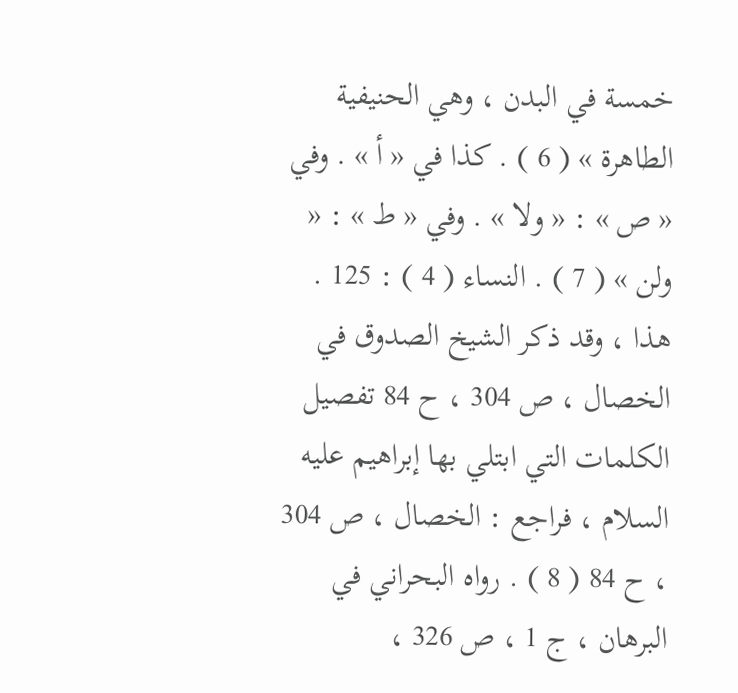خمسة في البدن ، وهي الحنيفية الطاهرة » ( 6 ) . كذا في « أ » . وفي « ص » : « ولا » . وفي « ط » : « ولن » ( 7 ) . النساء ( 4 ) : 125 . هذا ، وقد ذكر الشيخ الصدوق في الخصال ، ص 304 ، ح 84 تفصيل الكلمات التي ابتلي بها إبراهيم عليه السلام ، فراجع : الخصال ، ص 304 ، ح 84 ( 8 ) . رواه البحراني في البرهان ، ج 1 ، ص 326 ،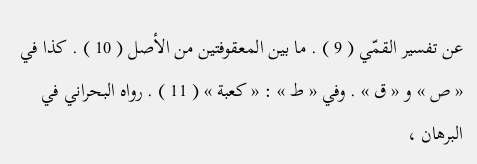عن تفسير القمّي ( 9 ) . ما بين المعقوفتين من الأصل ( 10 ) . كذا في « ص » و « ق » . وفي « ط » : « كعبة » ( 11 ) . رواه البحراني في البرهان ،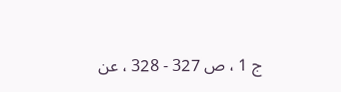ج 1 ، ص 327 - 328 ، عن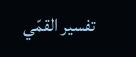تفسير القمّي